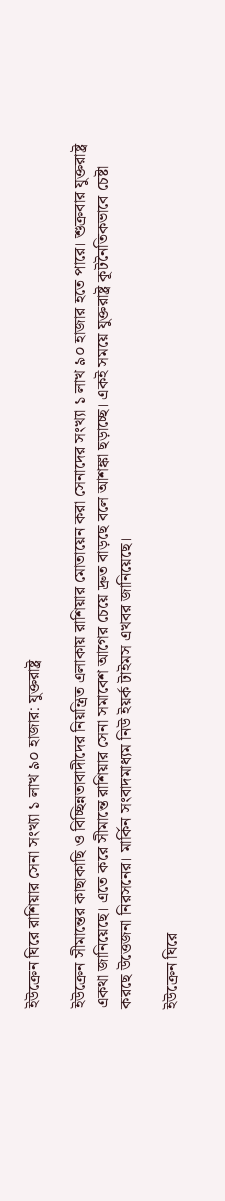ইউক্রেন ঘিরে রাশিয়ার সেনা সংখ্যা ১ লাখ ৯০ হাজার: যুক্তরাষ্ট্র

ইউক্রেন সীমান্তের কাছাকাছি ও বিচ্ছিন্নতাবাদীদের নিয়ন্ত্রিত এলাকায় রাশিয়ার মোতায়েন করা সেনাদের সংখ্যা ১ লাখ ৯০ হাজার হতে পারে। শুক্রবার যুক্তরাষ্ট্র একথা জানিয়েছে। এতে করে সীমান্তে রাশিয়ার সেনা সমাবেশ আগের চেয়ে দ্রুত বাড়ছে বলে আশঙ্কা ছড়াচ্ছে। একই সময়ে যুক্তরাষ্ট্র কূটনৈতিকভাবে চেষ্টা করছে উত্তেজনা নিরসনের। মার্কিন সংবাদমাধ্যম নিউ ইয়র্ক টাইমস এখবর জানিয়েছে।

ইউক্রেন ঘিরে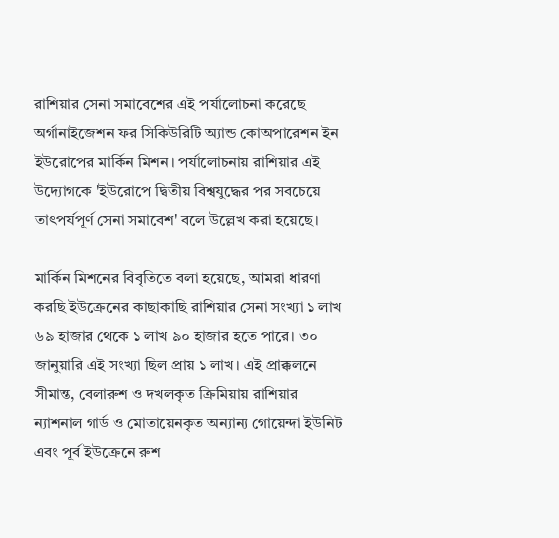রাশিয়ার সেনা সমাবেশের এই পর্যালোচনা করেছে অর্গানাইজেশন ফর সিকিউরিটি অ্যান্ড কোঅপারেশন ইন ইউরোপের মার্কিন মিশন। পর্যালোচনায় রাশিয়ার এই উদ্যোগকে 'ইউরোপে দ্বিতীয় বিশ্বযুদ্ধের পর সবচেয়ে তাৎপর্যপূর্ণ সেনা সমাবেশ' বলে উল্লেখ করা হয়েছে।

মার্কিন মিশনের বিবৃতিতে বলা হয়েছে, আমরা ধারণা করছি ইউক্রেনের কাছাকাছি রাশিয়ার সেনা সংখ্যা ১ লাখ ৬৯ হাজার থেকে ১ লাখ ৯০ হাজার হতে পারে। ৩০ জানুয়ারি এই সংখ্যা ছিল প্রায় ১ লাখ। এই প্রাক্কলনে সীমান্ত, বেলারুশ ও দখলকৃত ক্রিমিয়ায় রাশিয়ার ন্যাশনাল গার্ড ও মোতায়েনকৃত অন্যান্য গোয়েন্দা ইউনিট এবং পূর্ব ইউক্রেনে রুশ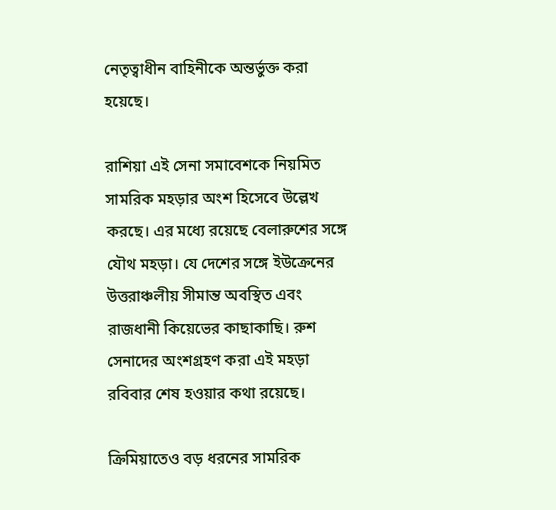নেতৃত্বাধীন বাহিনীকে অন্তর্ভুক্ত করা হয়েছে।

রাশিয়া এই সেনা সমাবেশকে নিয়মিত সামরিক মহড়ার অংশ হিসেবে উল্লেখ করছে। এর মধ্যে রয়েছে বেলারুশের সঙ্গে যৌথ মহড়া। যে দেশের সঙ্গে ইউক্রেনের উত্তরাঞ্চলীয় সীমান্ত অবস্থিত এবং রাজধানী কিয়েভের কাছাকাছি। রুশ সেনাদের অংশগ্রহণ করা এই মহড়া রবিবার শেষ হওয়ার কথা রয়েছে।

ক্রিমিয়াতেও বড় ধরনের সামরিক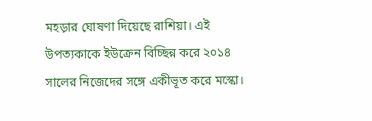মহড়ার ঘোষণা দিয়েছে রাশিয়া। এই উপত্যকাকে ইউক্রেন বিচ্ছিন্ন করে ২০১৪ সালের নিজেদের সঙ্গে একীভূত করে মস্কো।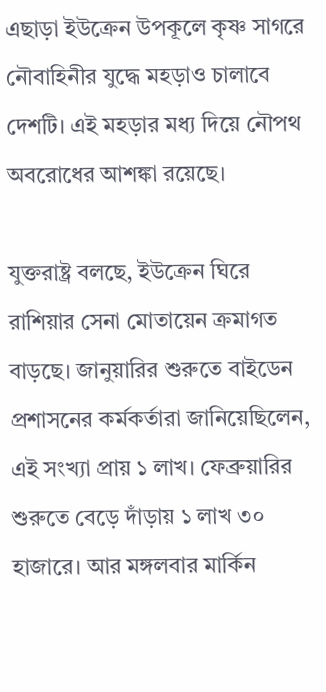এছাড়া ইউক্রেন উপকূলে কৃষ্ণ সাগরে নৌবাহিনীর যুদ্ধে মহড়াও চালাবে দেশটি। এই মহড়ার মধ্য দিয়ে নৌপথ অবরোধের আশঙ্কা রয়েছে।

যুক্তরাষ্ট্র বলছে, ইউক্রেন ঘিরে রাশিয়ার সেনা মোতায়েন ক্রমাগত বাড়ছে। জানুয়ারির শুরুতে বাইডেন প্রশাসনের কর্মকর্তারা জানিয়েছিলেন, এই সংখ্যা প্রায় ১ লাখ। ফেব্রুয়ারির শুরুতে বেড়ে দাঁড়ায় ১ লাখ ৩০ হাজারে। আর মঙ্গলবার মার্কিন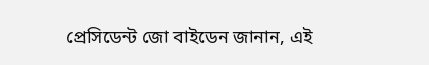প্রেসিডেন্ট জো বাইডেন জানান, এই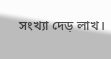সংখ্যা দেড় লাখ।